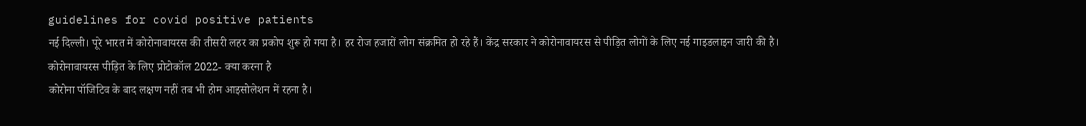guidelines for covid positive patients
नई दिल्ली। पूरे भारत में कोरोनावायरस की तीसरी लहर का प्रकोप शुरू हो गया है। हर रोज हजारों लोग संक्रमित हो रहे हैं। केंद्र सरकार ने कोरोनावायरस से पीड़ित लोगों के लिए नई गाइडलाइन जारी की है।
कोरोनावायरस पीड़ित के लिए प्रोटोकॉल 2022- क्या करना है
कोरोना पॉजिटिव के बाद लक्षण नहीं तब भी होम आइसोलेशन में रहना है।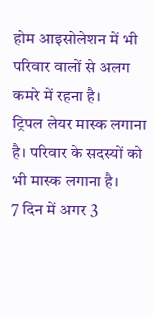होम आइसोलेशन में भी परिवार वालों से अलग कमरे में रहना है।
ट्रिपल लेयर मास्क लगाना है। परिवार के सदस्यों को भी मास्क लगाना है।
7 दिन में अगर 3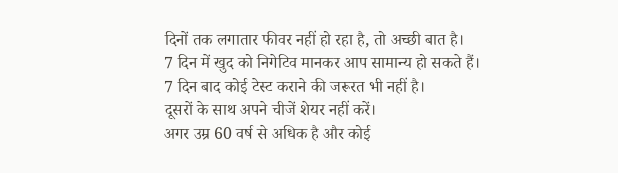दिनों तक लगातार फीवर नहीं हो रहा है, तो अच्छी बात है।
7 दिन में खुद को निगेटिव मानकर आप सामान्य हो सकते हैं।
7 दिन बाद कोई टेस्ट कराने की जरूरत भी नहीं है।
दूसरों के साथ अपने चीजें शेयर नहीं करें।
अगर उम्र 60 वर्ष से अधिक है और कोई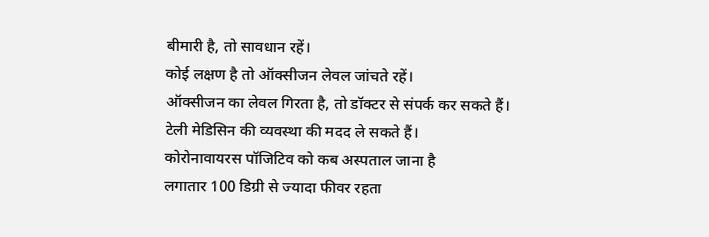बीमारी है, तो सावधान रहें।
कोई लक्षण है तो ऑक्सीजन लेवल जांचते रहें।
ऑक्सीजन का लेवल गिरता है, तो डॉक्टर से संपर्क कर सकते हैं।
टेली मेडिसिन की व्यवस्था की मदद ले सकते हैं।
कोरोनावायरस पॉजिटिव को कब अस्पताल जाना है
लगातार 100 डिग्री से ज्यादा फीवर रहता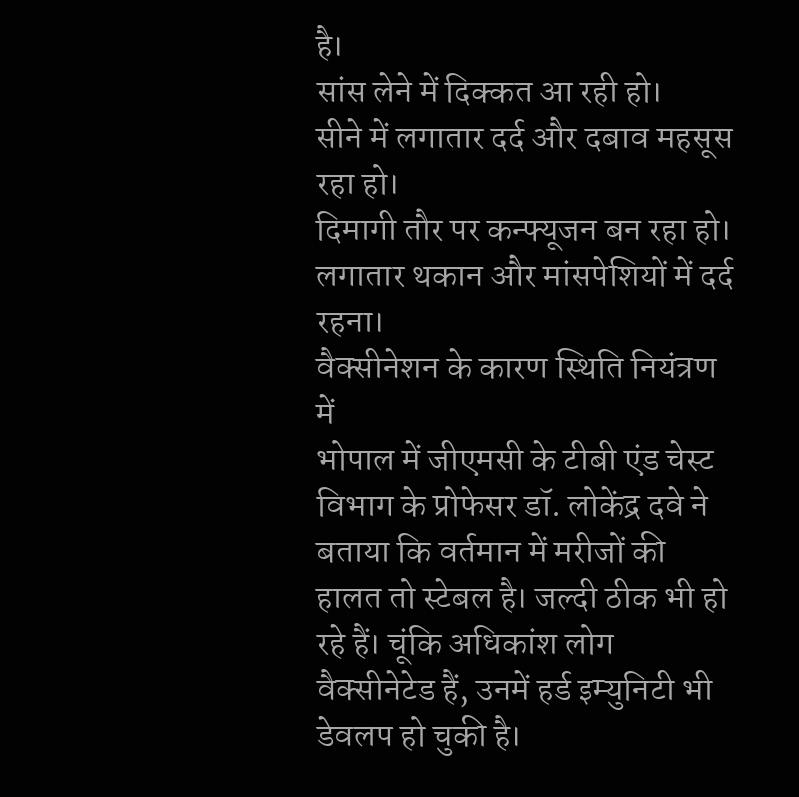है।
सांस लेने में दिक्कत आ रही हो।
सीने में लगातार दर्द और दबाव महसूस रहा हो।
दिमागी तौर पर कन्फ्यूजन बन रहा हो।
लगातार थकान और मांसपेशियों में दर्द रहना।
वैक्सीनेशन के कारण स्थिति नियंत्रण में
भोपाल में जीएमसी के टीबी एंड चेस्ट विभाग के प्रोफेसर डॉ. लोकेंद्र दवे ने बताया कि वर्तमान में मरीजों की हालत तो स्टेबल है। जल्दी ठीक भी हो रहे हैं। चूंकि अधिकांश लोग वैक्सीनेटेड हैं, उनमें हर्ड इम्युनिटी भी डेवलप हो चुकी है।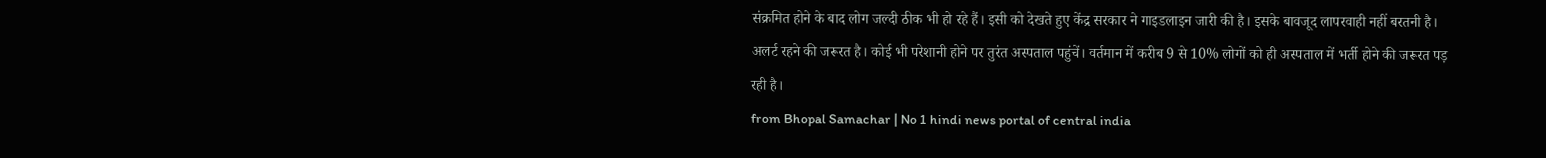संक्रमित होने के बाद लोग जल्दी ठीक भी हो रहे हैं। इसी को देखते हुए केंद्र सरकार ने गाइडलाइन जारी की है। इसके बावजूद लापरवाही नहीं बरतनी है। अलर्ट रहने की जरूरत है। कोई भी परेशानी होने पर तुरंत अस्पताल पहुंचें। वर्तमान में करीब 9 से 10% लोगों को ही अस्पताल में भर्ती होने की जरूरत पड़ रही है।
from Bhopal Samachar | No 1 hindi news portal of central india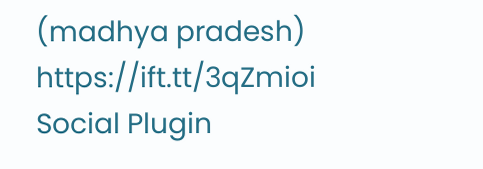(madhya pradesh) https://ift.tt/3qZmioi
Social Plugin